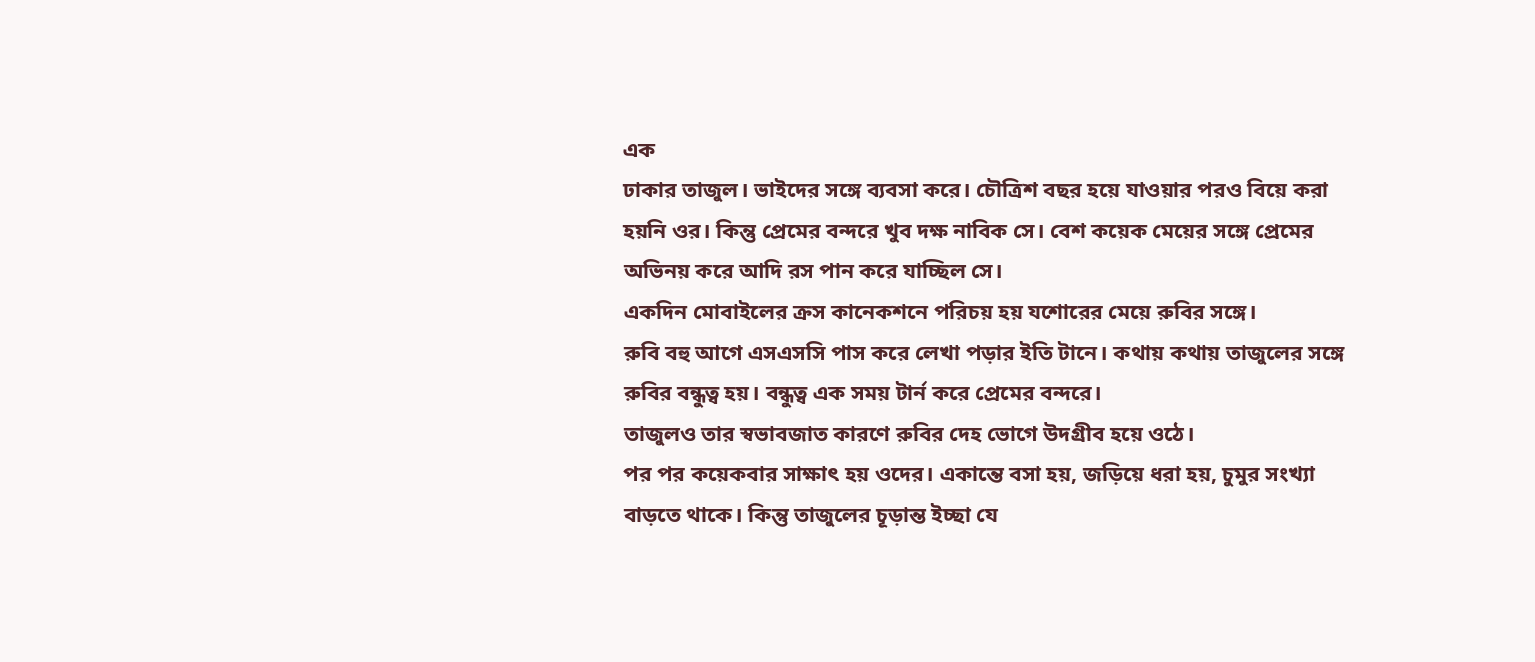এক
ঢাকার তাজুল। ভাইদের সঙ্গে ব্যবসা করে। চৌত্রিশ বছর হয়ে যাওয়ার পরও বিয়ে করা হয়নি ওর। কিন্তু প্রেমের বন্দরে খুব দক্ষ নাবিক সে। বেশ কয়েক মেয়ের সঙ্গে প্রেমের অভিনয় করে আদি রস পান করে যাচ্ছিল সে।
একদিন মোবাইলের ক্রস কানেকশনে পরিচয় হয় যশোরের মেয়ে রুবির সঙ্গে।
রুবি বহু আগে এসএসসি পাস করে লেখা পড়ার ইতি টানে। কথায় কথায় তাজুলের সঙ্গে রুবির বন্ধুত্ব হয়। বন্ধুত্ব এক সময় টার্ন করে প্রেমের বন্দরে।
তাজুলও তার স্বভাবজাত কারণে রুবির দেহ ভোগে উদগ্রীব হয়ে ওঠে।
পর পর কয়েকবার সাক্ষাৎ হয় ওদের। একান্তে বসা হয়, জড়িয়ে ধরা হয়, চুমুর সংখ্যা বাড়তে থাকে। কিন্তু তাজুলের চূড়ান্ত ইচ্ছা যে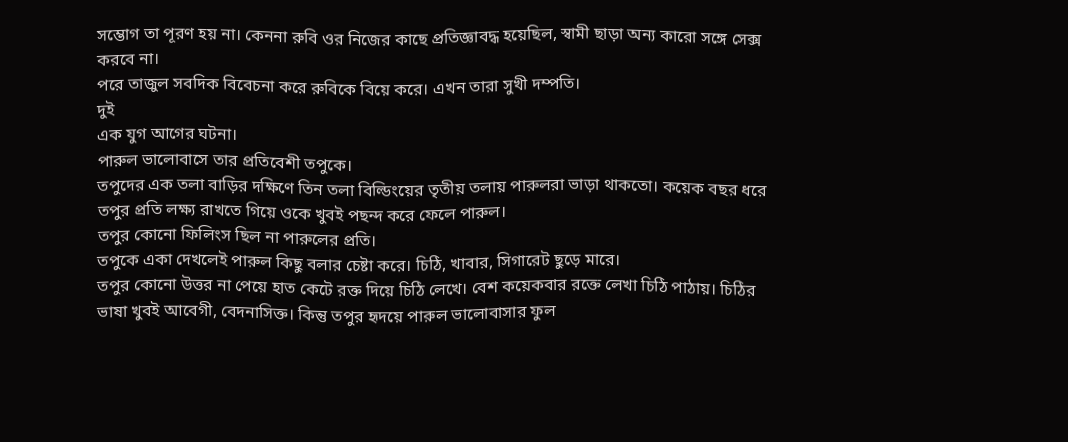সম্ভোগ তা পূরণ হয় না। কেননা রুবি ওর নিজের কাছে প্রতিজ্ঞাবদ্ধ হয়েছিল, স্বামী ছাড়া অন্য কারো সঙ্গে সেক্স করবে না।
পরে তাজুল সবদিক বিবেচনা করে রুবিকে বিয়ে করে। এখন তারা সুখী দম্পতি।
দুই
এক যুগ আগের ঘটনা।
পারুল ভালোবাসে তার প্রতিবেশী তপুকে।
তপুদের এক তলা বাড়ির দক্ষিণে তিন তলা বিল্ডিংয়ের তৃতীয় তলায় পারুলরা ভাড়া থাকতো। কয়েক বছর ধরে তপুর প্রতি লক্ষ্য রাখতে গিয়ে ওকে খুবই পছন্দ করে ফেলে পারুল।
তপুর কোনো ফিলিংস ছিল না পারুলের প্রতি।
তপুকে একা দেখলেই পারুল কিছু বলার চেষ্টা করে। চিঠি, খাবার, সিগারেট ছুড়ে মারে।
তপুর কোনো উত্তর না পেয়ে হাত কেটে রক্ত দিয়ে চিঠি লেখে। বেশ কয়েকবার রক্তে লেখা চিঠি পাঠায়। চিঠির ভাষা খুবই আবেগী, বেদনাসিক্ত। কিন্তু তপুর হৃদয়ে পারুল ভালোবাসার ফুল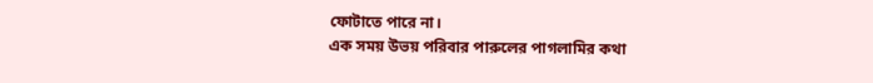ফোটাতে পারে না।
এক সময় উভয় পরিবার পারুলের পাগলামির কথা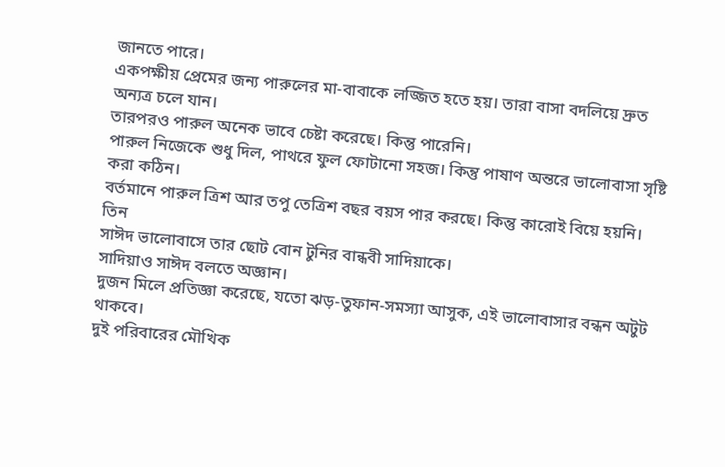জানতে পারে।
একপক্ষীয় প্রেমের জন্য পারুলের মা-বাবাকে লজ্জিত হতে হয়। তারা বাসা বদলিয়ে দ্রুত অন্যত্র চলে যান।
তারপরও পারুল অনেক ভাবে চেষ্টা করেছে। কিন্তু পারেনি।
পারুল নিজেকে শুধু দিল, পাথরে ফুল ফোটানো সহজ। কিন্তু পাষাণ অন্তরে ভালোবাসা সৃষ্টি করা কঠিন।
বর্তমানে পারুল ত্রিশ আর তপু তেত্রিশ বছর বয়স পার করছে। কিন্তু কারোই বিয়ে হয়নি।
তিন
সাঈদ ভালোবাসে তার ছোট বোন টুনির বান্ধবী সাদিয়াকে।
সাদিয়াও সাঈদ বলতে অজ্ঞান।
দুজন মিলে প্রতিজ্ঞা করেছে, যতো ঝড়-তুফান-সমস্যা আসুক, এই ভালোবাসার বন্ধন অটুট থাকবে।
দুই পরিবারের মৌখিক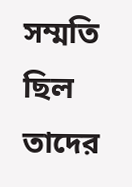সম্মতি ছিল তাদের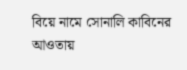বিয়ে নামে সোনালি কাবিনের আওতায়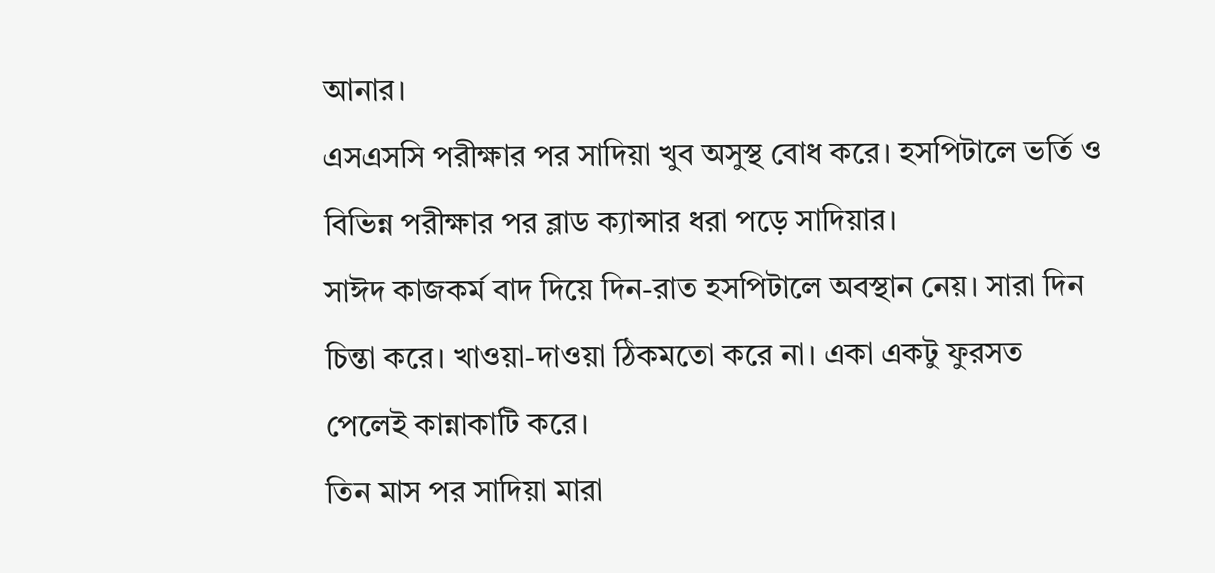আনার।
এসএসসি পরীক্ষার পর সাদিয়া খুব অসুস্থ বোধ করে। হসপিটালে ভর্তি ও বিভিন্ন পরীক্ষার পর ব্লাড ক্যান্সার ধরা পড়ে সাদিয়ার।
সাঈদ কাজকর্ম বাদ দিয়ে দিন-রাত হসপিটালে অবস্থান নেয়। সারা দিন চিন্তা করে। খাওয়া-দাওয়া ঠিকমতো করে না। একা একটু ফুরসত পেলেই কান্নাকাটি করে।
তিন মাস পর সাদিয়া মারা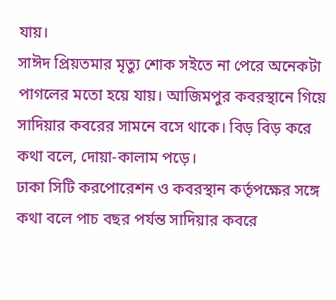যায়।
সাঈদ প্রিয়তমার মৃত্যু শোক সইতে না পেরে অনেকটা পাগলের মতো হয়ে যায়। আজিমপুর কবরস্থানে গিয়ে সাদিয়ার কবরের সামনে বসে থাকে। বিড় বিড় করে কথা বলে, দোয়া-কালাম পড়ে।
ঢাকা সিটি করপোরেশন ও কবরস্থান কর্তৃপক্ষের সঙ্গে কথা বলে পাচ বছর পর্যন্ত সাদিয়ার কবরে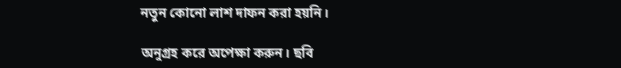নতুন কোনো লাশ দাফন করা হয়নি।

অনুগ্রহ করে অপেক্ষা করুন। ছবি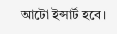আটো ইন্সার্ট হবে।